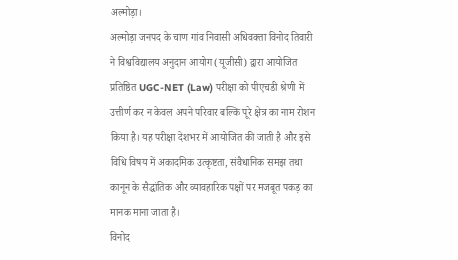अल्मोड़ा।
अल्मोड़ा जनपद के चाण गांव निवासी अधिवक्ता विनोद तिवारी ने विश्वविद्यालय अनुदान आयोग (यूजीसी) द्वारा आयोजित प्रतिष्ठित UGC-NET (Law) परीक्षा को पीएचडी श्रेणी में उत्तीर्ण कर न केवल अपने परिवार बल्कि पूरे क्षेत्र का नाम रोशन किया है। यह परीक्षा देशभर में आयोजित की जाती है और इसे विधि विषय में अकादमिक उत्कृष्टता, संवैधानिक समझ तथा कानून के सैद्धांतिक और व्यावहारिक पक्षों पर मजबूत पकड़ का मानक माना जाता है।
विनोद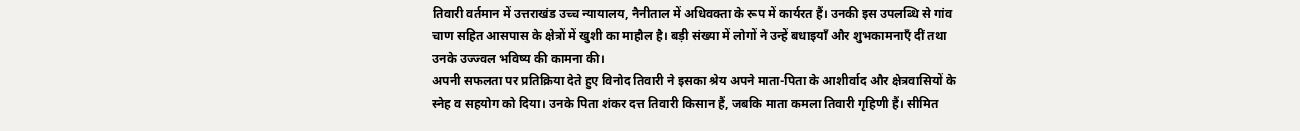तिवारी वर्तमान में उत्तराखंड उच्च न्यायालय, नैनीताल में अधिवक्ता के रूप में कार्यरत हैं। उनकी इस उपलब्धि से गांव चाण सहित आसपास के क्षेत्रों में खुशी का माहौल है। बड़ी संख्या में लोगों ने उन्हें बधाइयाँ और शुभकामनाएँ दीं तथा उनके उज्ज्वल भविष्य की कामना की।
अपनी सफलता पर प्रतिक्रिया देते हुए विनोद तिवारी ने इसका श्रेय अपने माता-पिता के आशीर्वाद और क्षेत्रवासियों के स्नेह व सहयोग को दिया। उनके पिता शंकर दत्त तिवारी किसान हैं, जबकि माता कमला तिवारी गृहिणी हैं। सीमित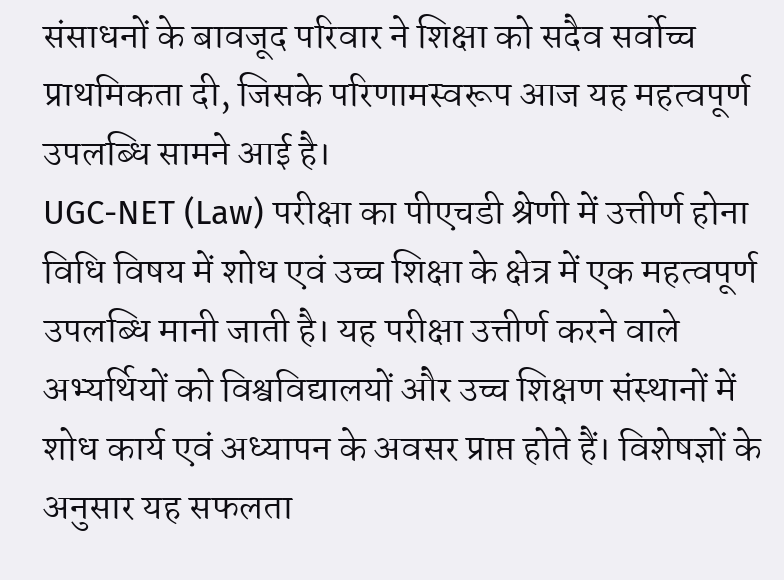संसाधनों के बावजूद परिवार ने शिक्षा को सदैव सर्वोच्च प्राथमिकता दी, जिसके परिणामस्वरूप आज यह महत्वपूर्ण उपलब्धि सामने आई है।
UGC-NET (Law) परीक्षा का पीएचडी श्रेणी में उत्तीर्ण होना विधि विषय में शोध एवं उच्च शिक्षा के क्षेत्र में एक महत्वपूर्ण उपलब्धि मानी जाती है। यह परीक्षा उत्तीर्ण करने वाले अभ्यर्थियों को विश्वविद्यालयों और उच्च शिक्षण संस्थानों में शोध कार्य एवं अध्यापन के अवसर प्राप्त होते हैं। विशेषज्ञों के अनुसार यह सफलता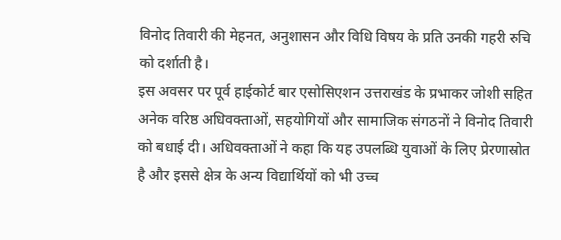विनोद तिवारी की मेहनत, अनुशासन और विधि विषय के प्रति उनकी गहरी रुचि को दर्शाती है।
इस अवसर पर पूर्व हाईकोर्ट बार एसोसिएशन उत्तराखंड के प्रभाकर जोशी सहित अनेक वरिष्ठ अधिवक्ताओं, सहयोगियों और सामाजिक संगठनों ने विनोद तिवारी को बधाई दी। अधिवक्ताओं ने कहा कि यह उपलब्धि युवाओं के लिए प्रेरणास्रोत है और इससे क्षेत्र के अन्य विद्यार्थियों को भी उच्च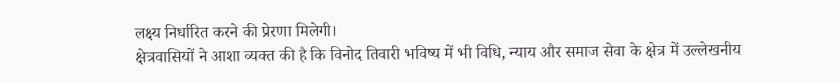लक्ष्य निर्धारित करने की प्रेरणा मिलेगी।
क्षेत्रवासियों ने आशा व्यक्त की है कि विनोद तिवारी भविष्य में भी विधि, न्याय और समाज सेवा के क्षेत्र में उल्लेखनीय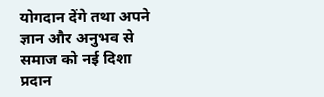योगदान देंगे तथा अपने ज्ञान और अनुभव से समाज को नई दिशा प्रदान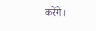करेंगे।